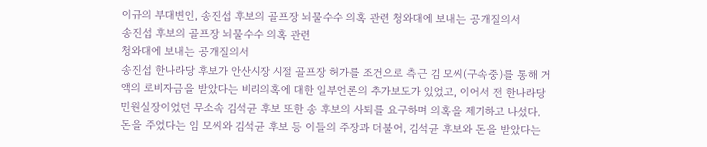이규의 부대변인, 송진섭 후보의 골프장 뇌물수수 의혹 관련 청와대에 보내는 공개질의서
송진섭 후보의 골프장 뇌물수수 의혹 관련
청와대에 보내는 공개질의서
송진섭 한나라당 후보가 안산시장 시절 골프장 허가를 조건으로 측근 김 모씨(구속중)를 통해 거액의 로비자금을 받았다는 비리의혹에 대한 일부언론의 추가보도가 있었고, 이어서 전 한나라당 민원실장이었던 무소속 김석균 후보 또한 송 후보의 사퇴를 요구하며 의혹을 제기하고 나섰다.
돈을 주었다는 임 모씨와 김석균 후보 등 이들의 주장과 더불어, 김석균 후보와 돈을 받았다는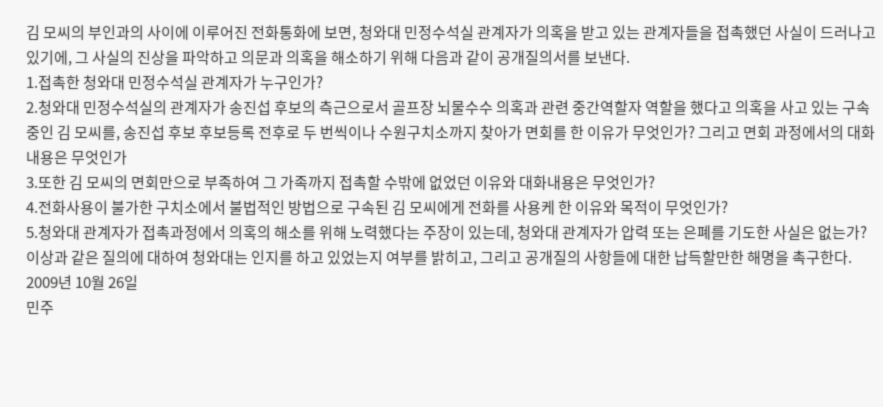김 모씨의 부인과의 사이에 이루어진 전화통화에 보면, 청와대 민정수석실 관계자가 의혹을 받고 있는 관계자들을 접촉했던 사실이 드러나고 있기에, 그 사실의 진상을 파악하고 의문과 의혹을 해소하기 위해 다음과 같이 공개질의서를 보낸다.
1.접촉한 청와대 민정수석실 관계자가 누구인가?
2.청와대 민정수석실의 관계자가 송진섭 후보의 측근으로서 골프장 뇌물수수 의혹과 관련 중간역할자 역할을 했다고 의혹을 사고 있는 구속 중인 김 모씨를, 송진섭 후보 후보등록 전후로 두 번씩이나 수원구치소까지 찾아가 면회를 한 이유가 무엇인가? 그리고 면회 과정에서의 대화내용은 무엇인가
3.또한 김 모씨의 면회만으로 부족하여 그 가족까지 접촉할 수밖에 없었던 이유와 대화내용은 무엇인가?
4.전화사용이 불가한 구치소에서 불법적인 방법으로 구속된 김 모씨에게 전화를 사용케 한 이유와 목적이 무엇인가?
5.청와대 관계자가 접촉과정에서 의혹의 해소를 위해 노력했다는 주장이 있는데, 청와대 관계자가 압력 또는 은폐를 기도한 사실은 없는가?
이상과 같은 질의에 대하여 청와대는 인지를 하고 있었는지 여부를 밝히고, 그리고 공개질의 사항들에 대한 납득할만한 해명을 촉구한다.
2009년 10월 26일
민주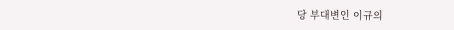당 부대변인 이규의